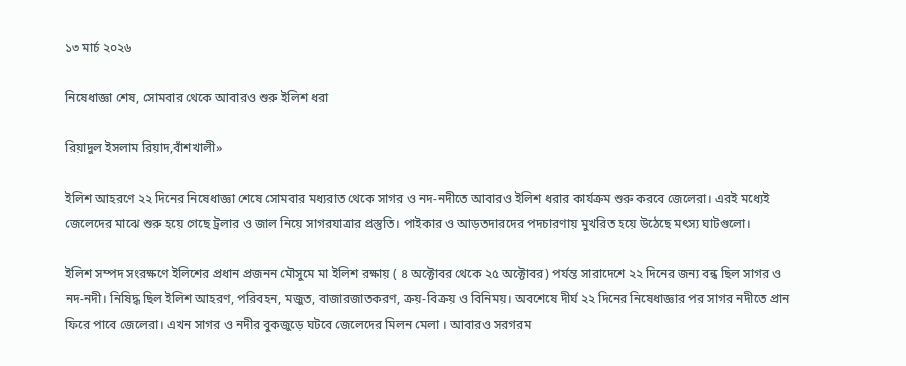১৩ মার্চ ২০২৬

নিষেধাজ্ঞা শেষ, সোমবার থেকে আবারও শুরু ইলিশ ধরা

রিয়াদুল ইসলাম রিয়াদ,বাঁশখালী»

ইলিশ আহরণে ২২ দিনের নিষেধাজ্ঞা শেষে সোমবার মধ্যরাত থেকে সাগর ও নদ-নদীতে আবারও ইলিশ ধরার কার্যক্রম শুরু করবে জেলেরা। এরই মধ্যেই জেলেদের মাঝে শুরু হয়ে গেছে ট্রলার ও জাল নিয়ে সাগরযাত্রার প্রস্তুতি। পাইকার ও আড়তদারদের পদচারণায় মুখরিত হয়ে উঠেছে মৎস্য ঘাটগুলো।

ইলিশ সম্পদ সংরক্ষণে ইলিশের প্রধান প্রজনন মৌসুমে মা ইলিশ রক্ষায় ( ৪ অক্টোবর থেকে ২৫ অক্টোবর) পর্যন্ত সারাদেশে ২২ দিনের জন্য বন্ধ ছিল সাগর ও নদ-নদী। নিষিদ্ধ ছিল ইলিশ আহরণ, পরিবহন, মজুত, বাজারজাতকরণ, ক্রয়-বিক্রয় ও বিনিময়। অবশেষে দীর্ঘ ২২ দিনের নিষেধাজ্ঞার পর সাগর নদীতে প্রান ফিরে পাবে জেলেরা। এখন সাগর ও নদীর বুকজুড়ে ঘটবে জেলেদের মিলন মেলা । আবারও সরগরম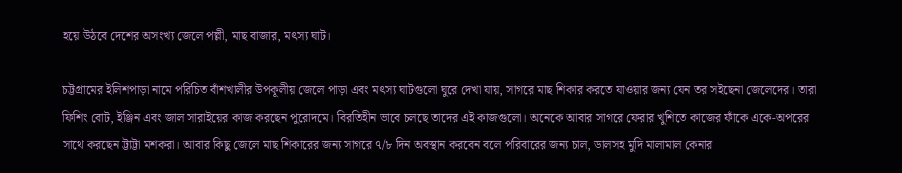হয়ে উঠবে দেশের অসংখ্য জেলে পল্লী, মাছ বাজার, মৎস্য ঘাট।

চট্টগ্রামের ইলিশপাড়া নামে পরিচিত বাঁশখালীর উপকূলীয় জেলে পাড়া এবং মৎস্য ঘাটগুলো ঘুরে দেখা যায়, সাগরে মাছ শিকার করতে যাওয়ার জন্য যেন তর সইছেনা জেলেদের। তারা ফিশিং বোট, ইঞ্জিন এবং জাল সারাইয়ের কাজ করছেন পুরোদমে। বিরতিহীন ভাবে চলছে তাদের এই কাজগুলো। অনেকে আবার সাগরে ফেরার খুশিতে কাজের ফাঁকে একে-অপরের সাথে করছেন ট্টাট্টা মশকরা। আবার কিছু জেলে মাছ শিকারের জন্য সাগরে ৭/৮ দিন অবস্থান করবেন বলে পরিবারের জন্য চাল, ডালসহ মুদি মালামাল কেনার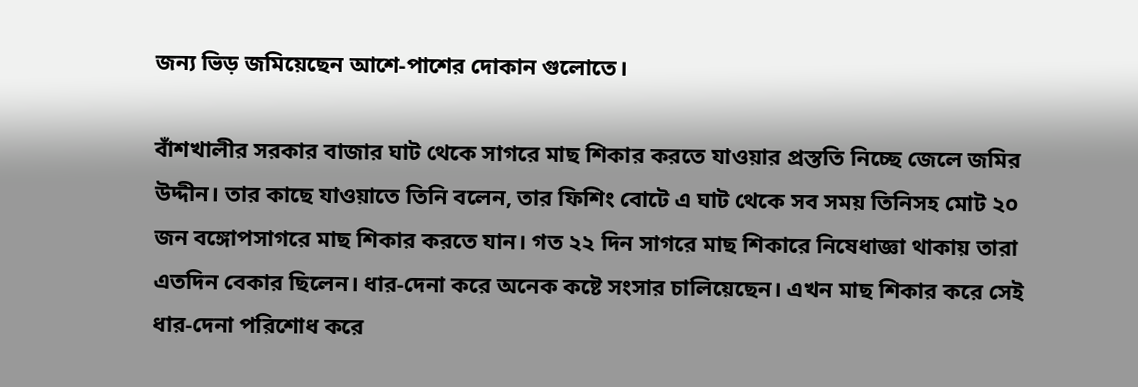জন্য ভিড় জমিয়েছেন আশে-পাশের দোকান গুলোতে।

বাঁশখালীর সরকার বাজার ঘাট থেকে সাগরে মাছ শিকার করতে যাওয়ার প্রস্ততি নিচ্ছে জেলে জমির উদ্দীন। তার কাছে যাওয়াতে তিনি বলেন, তার ফিশিং বোটে এ ঘাট থেকে সব সময় তিনিসহ মোট ২০ জন বঙ্গোপসাগরে মাছ শিকার করতে যান। গত ২২ দিন সাগরে মাছ শিকারে নিষেধাজ্ঞা থাকায় তারা এতদিন বেকার ছিলেন। ধার-দেনা করে অনেক কষ্টে সংসার চালিয়েছেন। এখন মাছ শিকার করে সেই ধার-দেনা পরিশোধ করে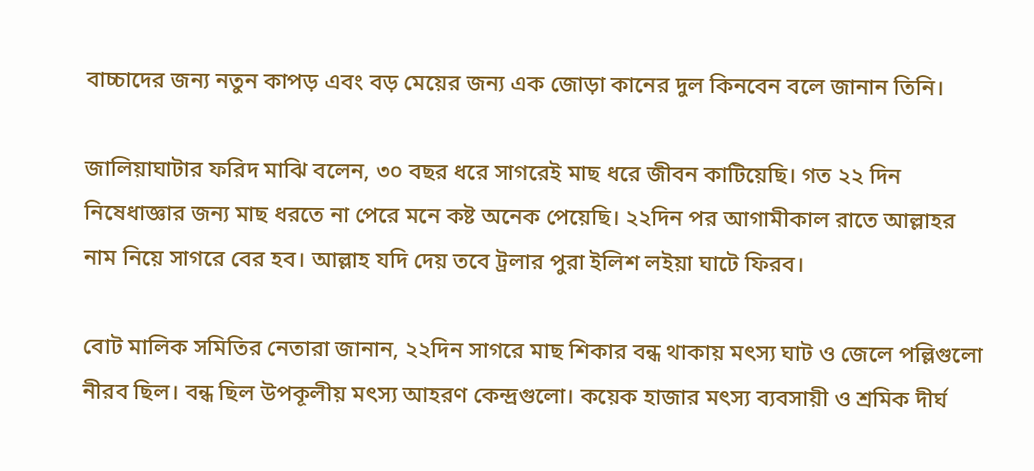বাচ্চাদের জন্য নতুন কাপড় এবং বড় মেয়ের জন্য এক জোড়া কানের দুল কিনবেন বলে জানান তিনি।

জালিয়াঘাটার ফরিদ মাঝি বলেন, ৩০ বছর ধরে সাগরেই মাছ ধরে জীবন কাটিয়েছি। গত ২২ দিন নিষেধাজ্ঞার জন্য মাছ ধরতে না পেরে মনে কষ্ট অনেক পেয়েছি। ২২দিন পর আগামীকাল রাতে আল্লাহর নাম নিয়ে সাগরে বের হব। আল্লাহ যদি দেয় তবে ট্রলার পুরা ইলিশ লইয়া ঘাটে ফিরব।

বোট মালিক সমিতির নেতারা জানান, ২২দিন সাগরে মাছ শিকার বন্ধ থাকায় মৎস্য ঘাট ও জেলে পল্লিগুলো নীরব ছিল। বন্ধ ছিল উপকূলীয় মৎস্য আহরণ কেন্দ্রগুলো। কয়েক হাজার মৎস্য ব্যবসায়ী ও শ্রমিক দীর্ঘ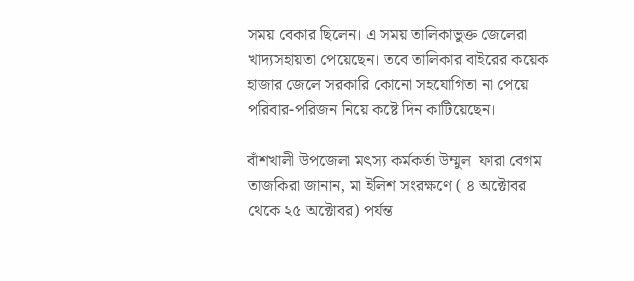সময় বেকার ছিলেন। এ সময় তালিকাভুক্ত জেলেরা খাদ্যসহায়তা পেয়েছেন। তবে তালিকার বাইরের কয়েক হাজার জেলে সরকারি কোনো সহযোগিতা না পেয়ে পরিবার-পরিজন নিয়ে কষ্টে দিন কাটিয়েছেন।

বাঁশখালী উপজেলা মৎস্য কর্মকর্তা উম্মুল  ফারা বেগম তাজকিরা জানান, মা ইলিশ সংরক্ষণে ( ৪ অক্টোবর থেকে ২৫ অক্টোবর) পর্যন্ত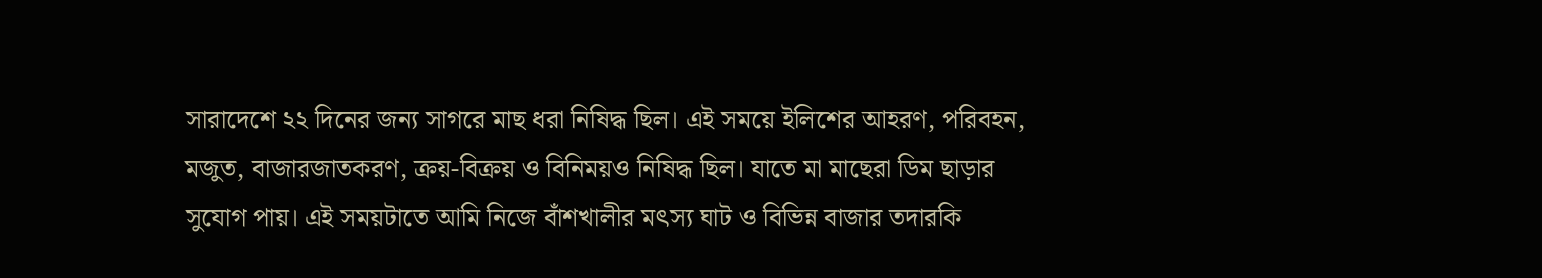সারাদেশে ২২ দিনের জন্য সাগরে মাছ ধরা নিষিদ্ধ ছিল। এই সময়ে ইলিশের আহরণ, পরিবহন, মজুত, বাজারজাতকরণ, ক্রয়-বিক্রয় ও বিনিময়ও নিষিদ্ধ ছিল। যাতে মা মাছেরা ডিম ছাড়ার সুযোগ পায়। এই সময়টাতে আমি নিজে বাঁশখালীর মৎস্য ঘাট ও বিভিন্ন বাজার তদারকি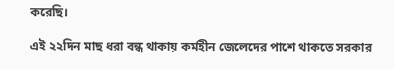করেছি।

এই ২২দিন মাছ ধরা বন্ধ থাকায় কর্মহীন জেলেদের পাশে থাকতে সরকার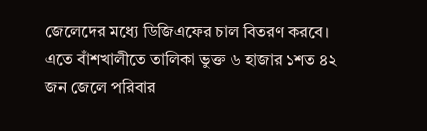জেলেদের মধ্যে ডিজিএফের চাল বিতরণ করবে। এতে বাঁশখালীতে তালিকা ভুক্ত ৬ হাজার ১শত ৪২ জন জেলে পরিবার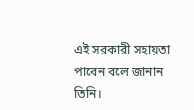এই সরকারী সহায়তা পাবেন বলে জানান তিনি।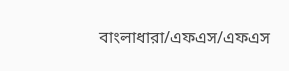বাংলাধারা/এফএস/এফএস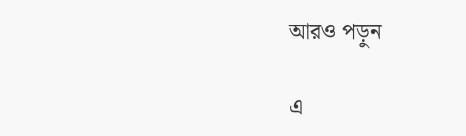আরও পড়ুন

এ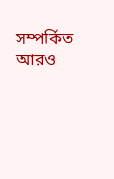সম্পর্কিত আরও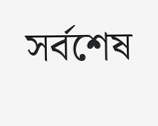সর্বশেষ